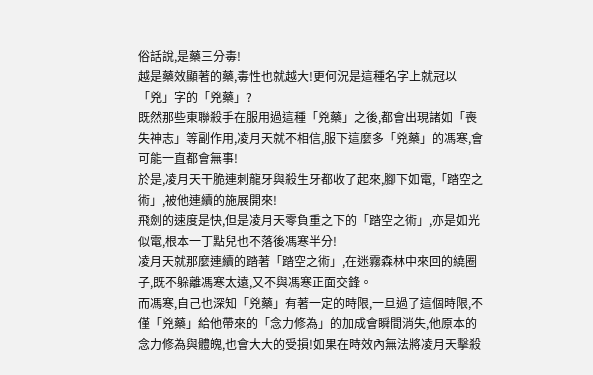俗話說,是藥三分毒!
越是藥效顯著的藥,毒性也就越大!更何況是這種名字上就冠以「兇」字的「兇藥」?
既然那些東聯殺手在服用過這種「兇藥」之後,都會出現諸如「喪失神志」等副作用,凌月天就不相信,服下這麼多「兇藥」的馮寒,會可能一直都會無事!
於是,凌月天干脆連刺龍牙與殺生牙都收了起來,腳下如電,「踏空之術」,被他連續的施展開來!
飛劍的速度是快,但是凌月天零負重之下的「踏空之術」,亦是如光似電,根本一丁點兒也不落後馮寒半分!
凌月天就那麼連續的踏著「踏空之術」,在迷霧森林中來回的繞圈子,既不躲離馮寒太遠,又不與馮寒正面交鋒。
而馮寒,自己也深知「兇藥」有著一定的時限,一旦過了這個時限,不僅「兇藥」給他帶來的「念力修為」的加成會瞬間消失,他原本的念力修為與體魄,也會大大的受損!如果在時效內無法將凌月天擊殺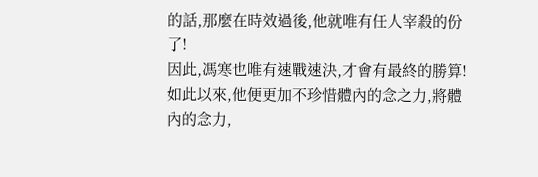的話,那麼在時效過後,他就唯有任人宰殺的份了!
因此,馮寒也唯有速戰速決,才會有最終的勝算!如此以來,他便更加不珍惜體內的念之力,將體內的念力,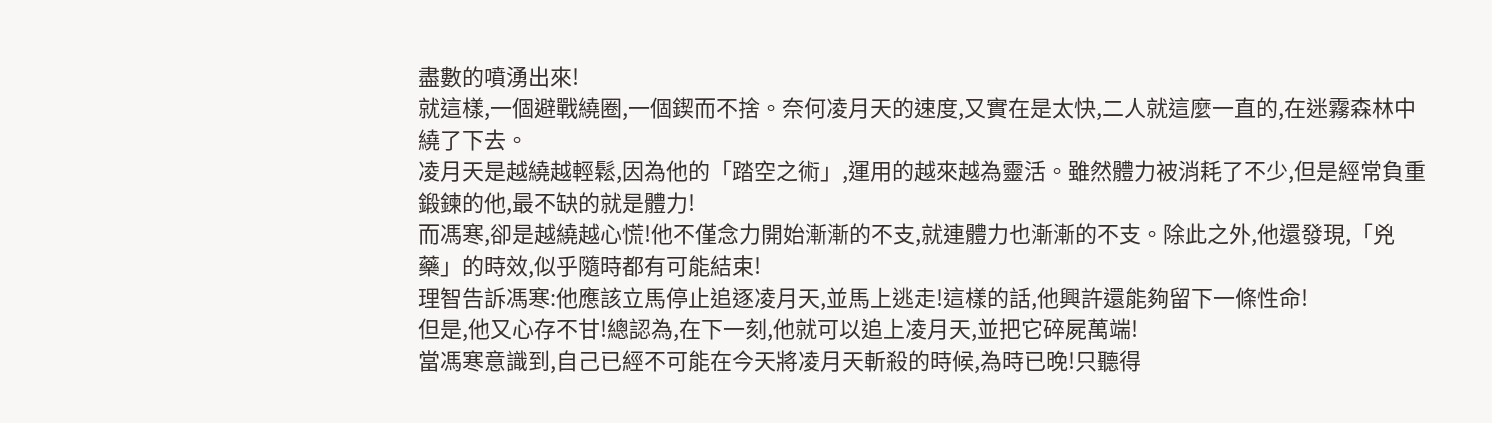盡數的噴湧出來!
就這樣,一個避戰繞圈,一個鍥而不捨。奈何凌月天的速度,又實在是太快,二人就這麼一直的,在迷霧森林中繞了下去。
凌月天是越繞越輕鬆,因為他的「踏空之術」,運用的越來越為靈活。雖然體力被消耗了不少,但是經常負重鍛鍊的他,最不缺的就是體力!
而馮寒,卻是越繞越心慌!他不僅念力開始漸漸的不支,就連體力也漸漸的不支。除此之外,他還發現,「兇藥」的時效,似乎隨時都有可能結束!
理智告訴馮寒:他應該立馬停止追逐凌月天,並馬上逃走!這樣的話,他興許還能夠留下一條性命!
但是,他又心存不甘!總認為,在下一刻,他就可以追上凌月天,並把它碎屍萬端!
當馮寒意識到,自己已經不可能在今天將凌月天斬殺的時候,為時已晚!只聽得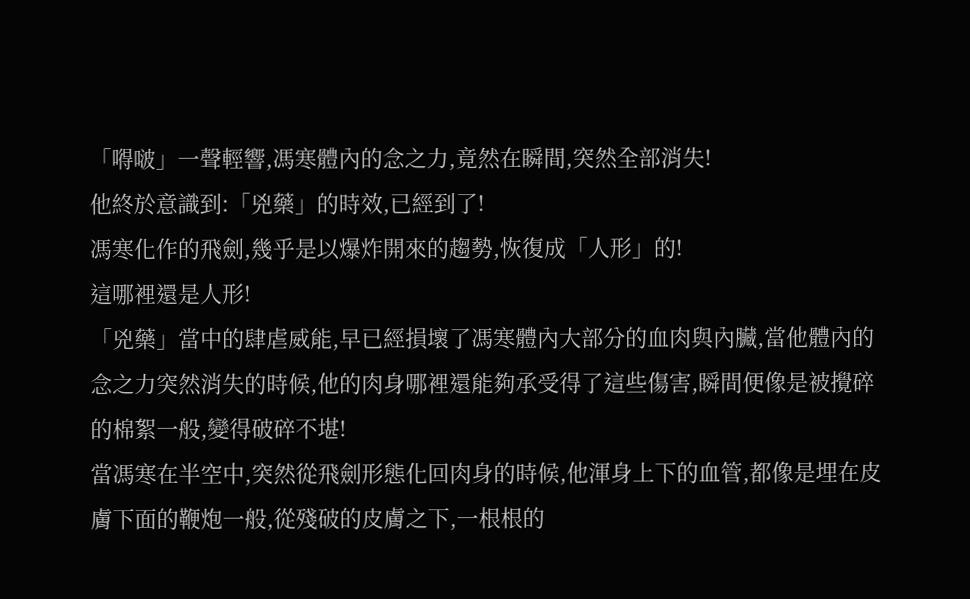「嘚啵」一聲輕響,馮寒體內的念之力,竟然在瞬間,突然全部消失!
他終於意識到:「兇藥」的時效,已經到了!
馮寒化作的飛劍,幾乎是以爆炸開來的趨勢,恢復成「人形」的!
這哪裡還是人形!
「兇藥」當中的肆虐威能,早已經損壞了馮寒體內大部分的血肉與內臟,當他體內的念之力突然消失的時候,他的肉身哪裡還能夠承受得了這些傷害,瞬間便像是被攪碎的棉絮一般,變得破碎不堪!
當馮寒在半空中,突然從飛劍形態化回肉身的時候,他渾身上下的血管,都像是埋在皮膚下面的鞭炮一般,從殘破的皮膚之下,一根根的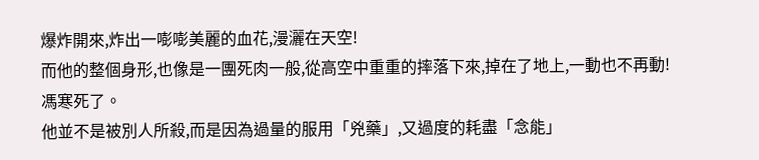爆炸開來,炸出一嘭嘭美麗的血花,漫灑在天空!
而他的整個身形,也像是一團死肉一般,從高空中重重的摔落下來,掉在了地上,一動也不再動!
馮寒死了。
他並不是被別人所殺,而是因為過量的服用「兇藥」,又過度的耗盡「念能」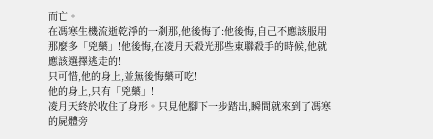而亡。
在馮寒生機流逝乾淨的一剎那,他後悔了:他後悔,自己不應該服用那麼多「兇藥」!他後悔,在凌月天殺光那些東聯殺手的時候,他就應該選擇逃走的!
只可惜,他的身上,並無後悔藥可吃!
他的身上,只有「兇藥」!
凌月天終於收住了身形。只見他腳下一步踏出,瞬間就來到了馮寒的屍體旁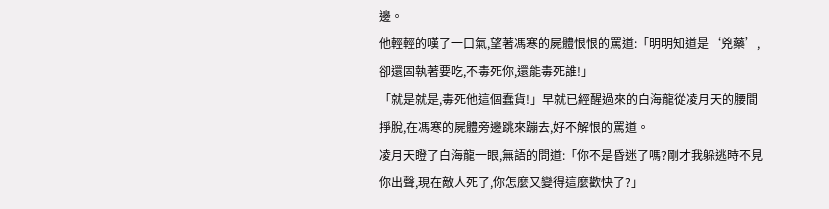邊。
他輕輕的嘆了一口氣,望著馮寒的屍體恨恨的罵道:「明明知道是‘兇藥’,卻還固執著要吃,不毒死你,還能毒死誰!」
「就是就是,毒死他這個蠢貨!」早就已經醒過來的白海龍從凌月天的腰間掙脫,在馮寒的屍體旁邊跳來蹦去,好不解恨的罵道。
凌月天瞪了白海龍一眼,無語的問道:「你不是昏迷了嗎?剛才我躲逃時不見你出聲,現在敵人死了,你怎麼又變得這麼歡快了?」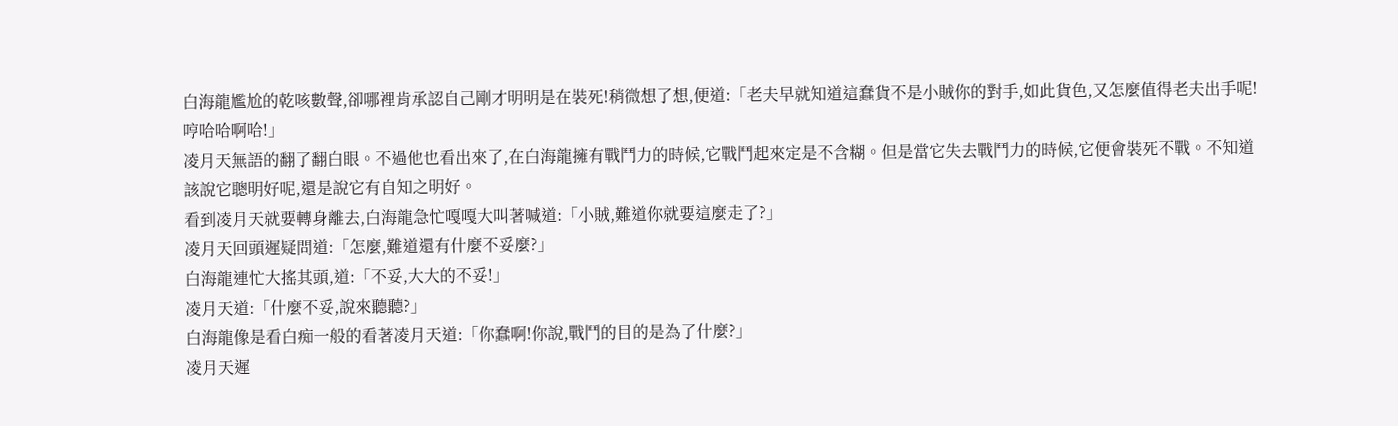白海龍尷尬的乾咳數聲,卻哪裡肯承認自己剛才明明是在裝死!稍微想了想,便道:「老夫早就知道這蠢貨不是小賊你的對手,如此貨色,又怎麼值得老夫出手呢!哼哈哈啊哈!」
凌月天無語的翻了翻白眼。不過他也看出來了,在白海龍擁有戰鬥力的時候,它戰鬥起來定是不含糊。但是當它失去戰鬥力的時候,它便會裝死不戰。不知道該說它聰明好呢,還是說它有自知之明好。
看到凌月天就要轉身離去,白海龍急忙嘎嘎大叫著喊道:「小賊,難道你就要這麼走了?」
凌月天回頭遲疑問道:「怎麼,難道還有什麼不妥麼?」
白海龍連忙大搖其頭,道:「不妥,大大的不妥!」
凌月天道:「什麼不妥,說來聽聽?」
白海龍像是看白痴一般的看著凌月天道:「你蠢啊!你說,戰鬥的目的是為了什麼?」
凌月天遲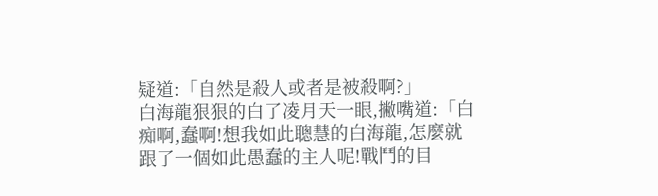疑道:「自然是殺人或者是被殺啊?」
白海龍狠狠的白了凌月天一眼,撇嘴道:「白痴啊,蠢啊!想我如此聰慧的白海龍,怎麼就跟了一個如此愚蠢的主人呢!戰鬥的目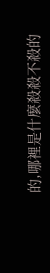的,哪裡是什麼殺殺不殺的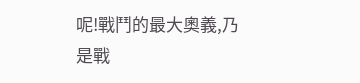呢!戰鬥的最大奧義,乃是戰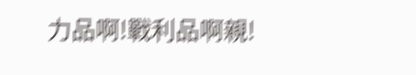力品啊!戰利品啊親!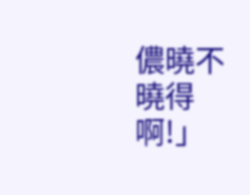儂曉不曉得啊!」